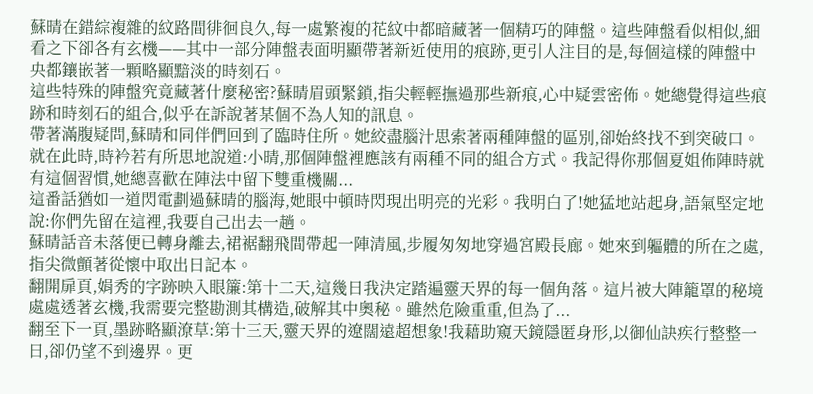蘇晴在錯綜複雜的紋路間徘徊良久,每一處繁複的花紋中都暗藏著一個精巧的陣盤。這些陣盤看似相似,細看之下卻各有玄機——其中一部分陣盤表面明顯帶著新近使用的痕跡,更引人注目的是,每個這樣的陣盤中央都鑲嵌著一顆略顯黯淡的時刻石。
這些特殊的陣盤究竟藏著什麼秘密?蘇晴眉頭緊鎖,指尖輕輕撫過那些新痕,心中疑雲密佈。她總覺得這些痕跡和時刻石的組合,似乎在訴說著某個不為人知的訊息。
帶著滿腹疑問,蘇晴和同伴們回到了臨時住所。她絞盡腦汁思索著兩種陣盤的區別,卻始終找不到突破口。就在此時,時衿若有所思地說道:小晴,那個陣盤裡應該有兩種不同的組合方式。我記得你那個夏姐佈陣時就有這個習慣,她總喜歡在陣法中留下雙重機關...
這番話猶如一道閃電劃過蘇晴的腦海,她眼中頓時閃現出明亮的光彩。我明白了!她猛地站起身,語氣堅定地說:你們先留在這裡,我要自己出去一趟。
蘇晴話音未落便已轉身離去,裙裾翻飛間帶起一陣清風,步履匆匆地穿過宮殿長廊。她來到軀體的所在之處,指尖微顫著從懷中取出日記本。
翻開扉頁,娟秀的字跡映入眼簾:第十二天,這幾日我決定踏遍靈天界的每一個角落。這片被大陣籠罩的秘境處處透著玄機,我需要完整勘測其構造,破解其中奧秘。雖然危險重重,但為了...
翻至下一頁,墨跡略顯潦草:第十三天,靈天界的遼闊遠超想象!我藉助窺天鏡隱匿身形,以御仙訣疾行整整一日,卻仍望不到邊界。更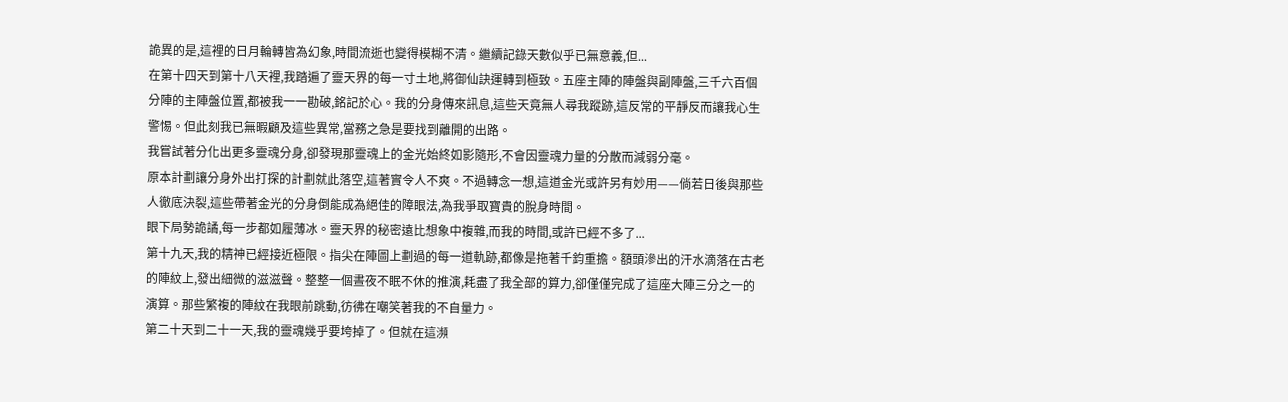詭異的是,這裡的日月輪轉皆為幻象,時間流逝也變得模糊不清。繼續記錄天數似乎已無意義,但...
在第十四天到第十八天裡,我踏遍了靈天界的每一寸土地,將御仙訣運轉到極致。五座主陣的陣盤與副陣盤,三千六百個分陣的主陣盤位置,都被我一一勘破,銘記於心。我的分身傳來訊息,這些天竟無人尋我蹤跡,這反常的平靜反而讓我心生警惕。但此刻我已無暇顧及這些異常,當務之急是要找到離開的出路。
我嘗試著分化出更多靈魂分身,卻發現那靈魂上的金光始終如影隨形,不會因靈魂力量的分散而減弱分毫。
原本計劃讓分身外出打探的計劃就此落空,這著實令人不爽。不過轉念一想,這道金光或許另有妙用——倘若日後與那些人徹底決裂,這些帶著金光的分身倒能成為絕佳的障眼法,為我爭取寶貴的脫身時間。
眼下局勢詭譎,每一步都如履薄冰。靈天界的秘密遠比想象中複雜,而我的時間,或許已經不多了...
第十九天,我的精神已經接近極限。指尖在陣圖上劃過的每一道軌跡,都像是拖著千鈞重擔。額頭滲出的汗水滴落在古老的陣紋上,發出細微的滋滋聲。整整一個晝夜不眠不休的推演,耗盡了我全部的算力,卻僅僅完成了這座大陣三分之一的演算。那些繁複的陣紋在我眼前跳動,彷彿在嘲笑著我的不自量力。
第二十天到二十一天,我的靈魂幾乎要垮掉了。但就在這瀕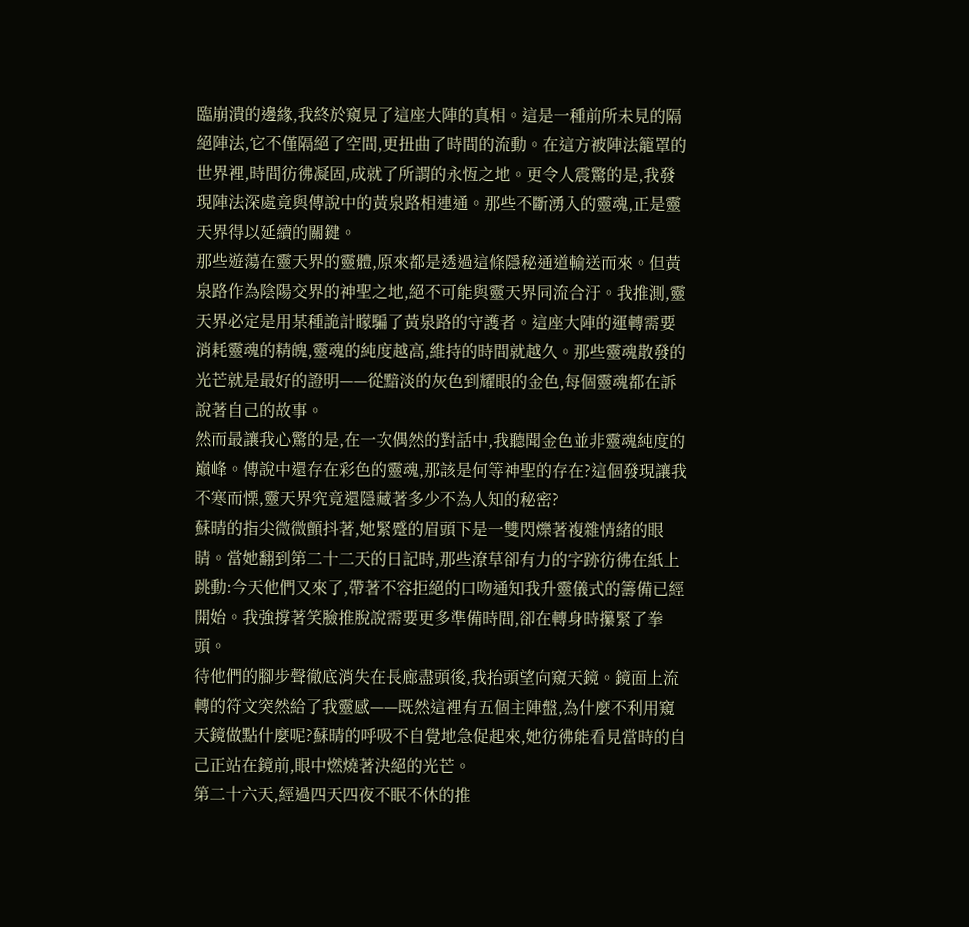臨崩潰的邊緣,我終於窺見了這座大陣的真相。這是一種前所未見的隔絕陣法,它不僅隔絕了空間,更扭曲了時間的流動。在這方被陣法籠罩的世界裡,時間彷彿凝固,成就了所謂的永恆之地。更令人震驚的是,我發現陣法深處竟與傳說中的黃泉路相連通。那些不斷湧入的靈魂,正是靈天界得以延續的關鍵。
那些遊蕩在靈天界的靈體,原來都是透過這條隱秘通道輸送而來。但黃泉路作為陰陽交界的神聖之地,絕不可能與靈天界同流合汙。我推測,靈天界必定是用某種詭計矇騙了黃泉路的守護者。這座大陣的運轉需要消耗靈魂的精魄,靈魂的純度越高,維持的時間就越久。那些靈魂散發的光芒就是最好的證明——從黯淡的灰色到耀眼的金色,每個靈魂都在訴說著自己的故事。
然而最讓我心驚的是,在一次偶然的對話中,我聽聞金色並非靈魂純度的巔峰。傳說中還存在彩色的靈魂,那該是何等神聖的存在?這個發現讓我不寒而慄,靈天界究竟還隱藏著多少不為人知的秘密?
蘇晴的指尖微微顫抖著,她緊蹙的眉頭下是一雙閃爍著複雜情緒的眼睛。當她翻到第二十二天的日記時,那些潦草卻有力的字跡彷彿在紙上跳動:今天他們又來了,帶著不容拒絕的口吻通知我升靈儀式的籌備已經開始。我強撐著笑臉推脫說需要更多準備時間,卻在轉身時攥緊了拳頭。
待他們的腳步聲徹底消失在長廊盡頭後,我抬頭望向窺天鏡。鏡面上流轉的符文突然給了我靈感——既然這裡有五個主陣盤,為什麼不利用窺天鏡做點什麼呢?蘇晴的呼吸不自覺地急促起來,她彷彿能看見當時的自己正站在鏡前,眼中燃燒著決絕的光芒。
第二十六天,經過四天四夜不眠不休的推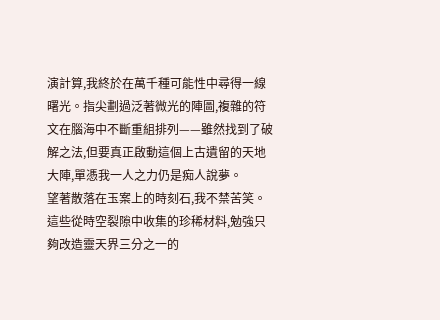演計算,我終於在萬千種可能性中尋得一線曙光。指尖劃過泛著微光的陣圖,複雜的符文在腦海中不斷重組排列——雖然找到了破解之法,但要真正啟動這個上古遺留的天地大陣,單憑我一人之力仍是痴人說夢。
望著散落在玉案上的時刻石,我不禁苦笑。這些從時空裂隙中收集的珍稀材料,勉強只夠改造靈天界三分之一的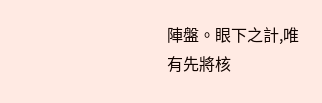陣盤。眼下之計,唯有先將核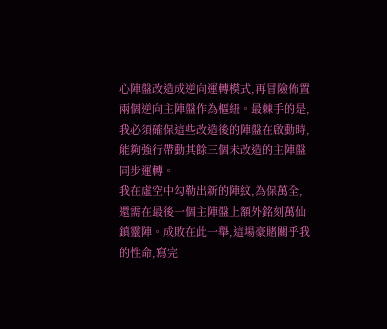心陣盤改造成逆向運轉模式,再冒險佈置兩個逆向主陣盤作為樞紐。最棘手的是,我必須確保這些改造後的陣盤在啟動時,能夠強行帶動其餘三個未改造的主陣盤同步運轉。
我在虛空中勾勒出新的陣紋,為保萬全,還需在最後一個主陣盤上額外銘刻萬仙鎮靈陣。成敗在此一舉,這場豪賭關乎我的性命,寫完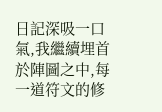日記深吸一口氣,我繼續埋首於陣圖之中,每一道符文的修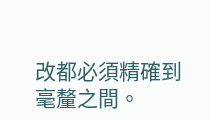改都必須精確到毫釐之間。